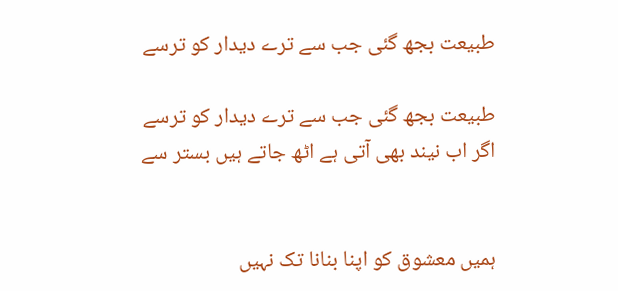طبیعت بجھ گئی جب سے ترے دیدار کو ترسے

طبیعت بجھ گئی جب سے ترے دیدار کو ترسے
اگر اب نیند بھی آتی ہے اٹھ جاتے ہیں بستر سے


ہمیں معشوق کو اپنا بنانا تک نہیں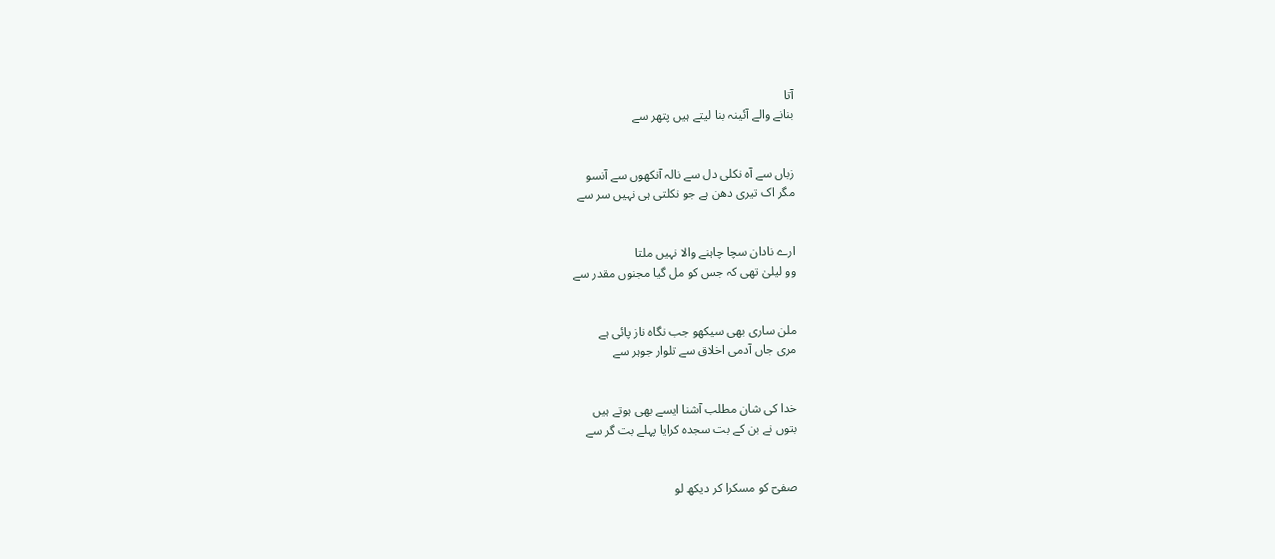آتا
بنانے والے آئینہ بنا لیتے ہیں پتھر سے


زباں سے آہ نکلی دل سے نالہ آنکھوں سے آنسو
مگر اک تیری دھن ہے جو نکلتی ہی نہیں سر سے


ارے نادان سچا چاہنے والا نہیں ملتا
وو لیلیٰ تھی کہ جس کو مل گیا مجنوں مقدر سے


ملن ساری بھی سیکھو جب نگاہ ناز پائی ہے
مری جاں آدمی اخلاق سے تلوار جوہر سے


خدا کی شان مطلب آشنا ایسے بھی ہوتے ہیں
بتوں نے بن کے بت سجدہ کرایا پہلے بت گر سے


صفیؔ کو مسکرا کر دیکھ لو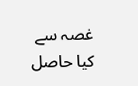غصہ سے کیا حاصل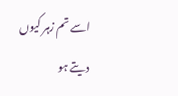اسے تم زہر کیوں دیتے ہو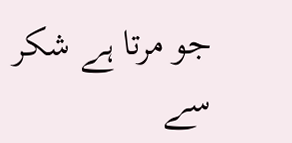جو مرتا ہے شکر سے